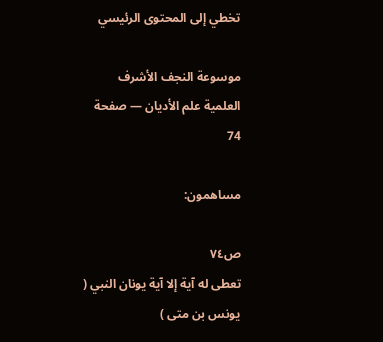تخطي إلى المحتوى الرئيسي

موسوعة النجف الأشرف العلمية علم الأديان — صفحة 74

مساهمون:

ص٧٤
تعطى له آية إلا آية يونان النبي ( يونس بن متى )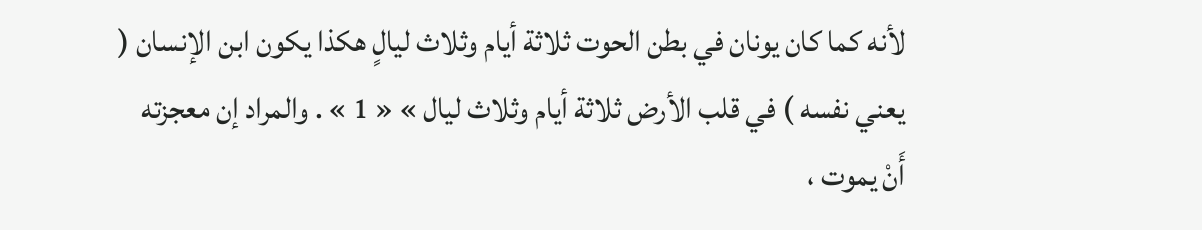لأنه كما كان يونان في بطن الحوت ثلاثة أيام وثلاث ليالٍ هكذا يكون ابن الإنسان ( يعني نفسه ) في قلب الأرض ثلاثة أيام وثلاث ليال » « 1 » . والمراد إن معجزته أَنْ يموت ،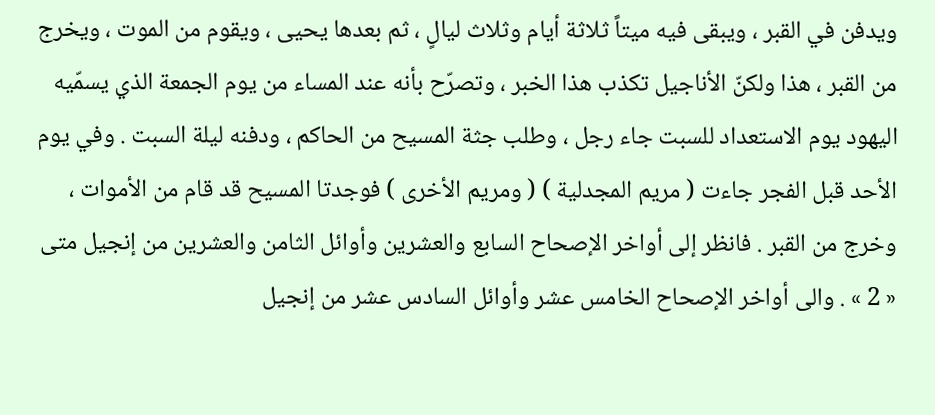ويدفن في القبر ، ويبقى فيه ميتاً ثلاثة أيام وثلاث ليالٍ ، ثم بعدها يحيى ، ويقوم من الموت ، ويخرج من القبر ، هذا ولكنّ الأناجيل تكذب هذا الخبر ، وتصرّح بأنه عند المساء من يوم الجمعة الذي يسمّيه اليهود يوم الاستعداد للسبت جاء رجل ، وطلب جثة المسيح من الحاكم ، ودفنه ليلة السبت . وفي يوم الأحد قبل الفجر جاءت ( مريم المجدلية ) ( ومريم الأخرى ) فوجدتا المسيح قد قام من الأموات ، وخرج من القبر . فانظر إلى أواخر الإصحاح السابع والعشرين وأوائل الثامن والعشرين من إنجيل متى « 2 » . والى أواخر الإصحاح الخامس عشر وأوائل السادس عشر من إنجيل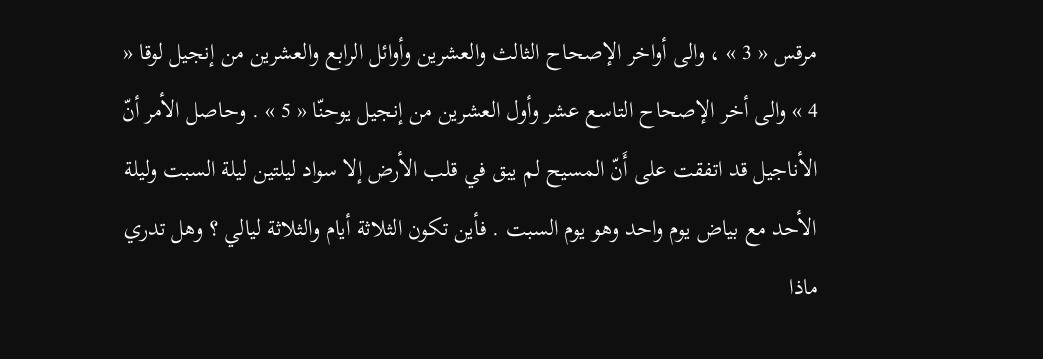مرقس « 3 » ، والى أواخر الإصحاح الثالث والعشرين وأوائل الرابع والعشرين من إنجيل لوقا « 4 » والى أخر الإصحاح التاسع عشر وأول العشرين من إنجيل يوحنّا « 5 » . وحاصل الأمر أنّ الأناجيل قد اتفقت على أَنّ المسيح لم يبق في قلب الأرض إلا سواد ليلتين ليلة السبت وليلة الأحد مع بياض يوم واحد وهو يوم السبت . فأين تكون الثلاثة أيام والثلاثة ليالي ؟ وهل تدري ماذا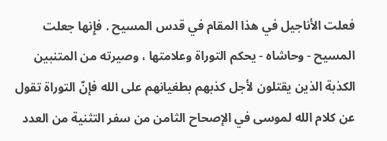فعلت الأناجيل في هذا المقام في قدس المسيح . فإِنها جعلت المسيح - وحاشاه - يحكم التوراة وعلامتها ، وصيرته من المتنبين الكذبة الذين يقتلون لأجل كذبهم بطغيانهم على الله فإنّ التوراة تقول عن كلام الله لموسى في الإصحاح الثامن من سفر التثنية من العدد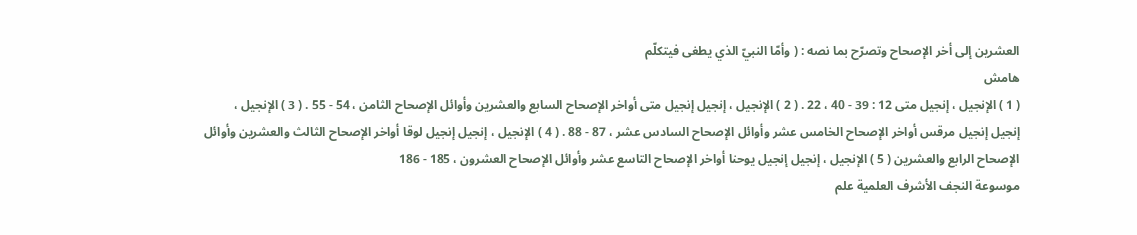العشرين إلى أخر الإصحاح وتصرّح بما نصه : ( وأمّا النبيّ الذي يطغى فيتكلّم
هامش
( 1 ) الإنجيل ، إنجيل متى 12 : 39 - 40 ، 22 . ( 2 ) الإنجيل ، إنجيل إنجيل متى أواخر الإصحاح السابع والعشرين وأوائل الإصحاح الثامن ، 54 - 55 . ( 3 ) الإنجيل ، إنجيل إنجيل مرقس أواخر الإصحاح الخامس عشر وأوائل الإصحاح السادس عشر ، 87 - 88 . ( 4 ) الإنجيل ، إنجيل إنجيل لوقا أواخر الإصحاح الثالث والعشرين وأوائل الإصحاح الرابع والعشرين ( 5 ) الإنجيل ، إنجيل إنجيل يوحنا أواخر الإصحاح التاسع عشر وأوائل الإصحاح العشرون ، 185 - 186
موسوعة النجف الأشرف العلمية علم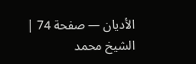الأديان — صفحة 74 | الشيخ محمد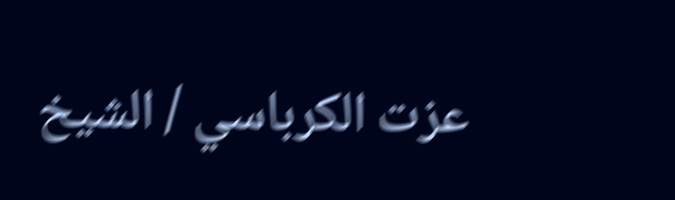عزت الكرباسي / الشيخ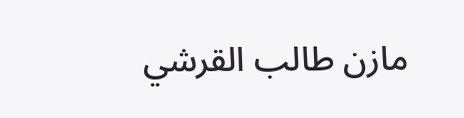مازن طالب القرشي